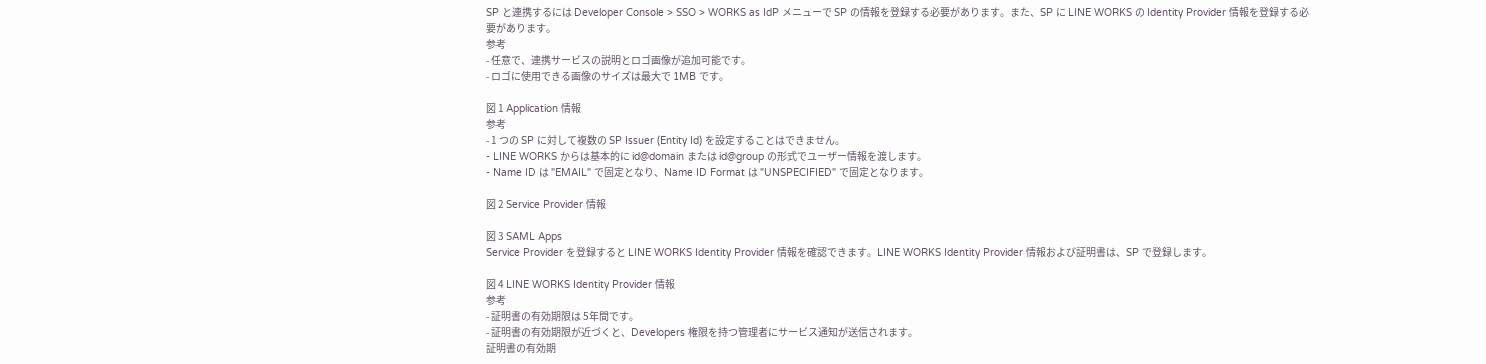SP と連携するには Developer Console > SSO > WORKS as IdP メニューで SP の情報を登録する必要があります。また、SP に LINE WORKS の Identity Provider 情報を登録する必要があります。
参考
- 任意で、連携サービスの説明とロゴ画像が追加可能です。
- ロゴに使用できる画像のサイズは最大で 1MB です。

図 1 Application 情報
参考
- 1 つの SP に対して複数の SP Issuer (Entity Id) を設定することはできません。
- LINE WORKS からは基本的に id@domain または id@group の形式でユーザー情報を渡します。
- Name ID は "EMAIL" で固定となり、Name ID Format は "UNSPECIFIED" で固定となります。

図 2 Service Provider 情報

図 3 SAML Apps
Service Provider を登録すると LINE WORKS Identity Provider 情報を確認できます。LINE WORKS Identity Provider 情報および証明書は、SP で登録します。

図 4 LINE WORKS Identity Provider 情報
参考
- 証明書の有効期限は 5年間です。
- 証明書の有効期限が近づくと、Developers 権限を持つ管理者にサービス通知が送信されます。
証明書の有効期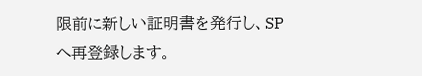限前に新しい証明書を発行し、SP へ再登録します。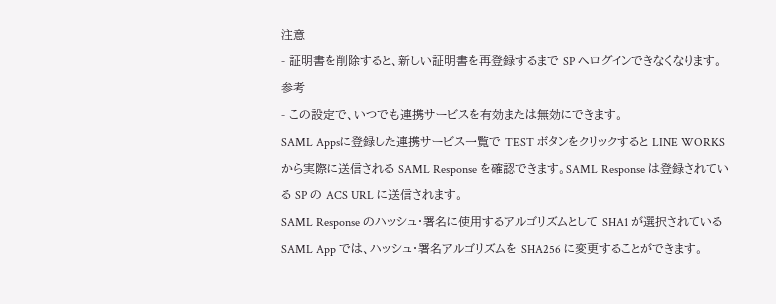注意
- 証明書を削除すると、新しい証明書を再登録するまで SP へログインできなくなります。
参考
- この設定で、いつでも連携サービスを有効または無効にできます。
SAML Appsに登録した連携サービス一覧で TEST ボタンをクリックすると LINE WORKS から実際に送信される SAML Response を確認できます。SAML Response は登録されている SP の ACS URL に送信されます。
SAML Response のハッシュ・署名に使用するアルゴリズムとして SHA1 が選択されている SAML App では、ハッシュ・署名アルゴリズムを SHA256 に変更することができます。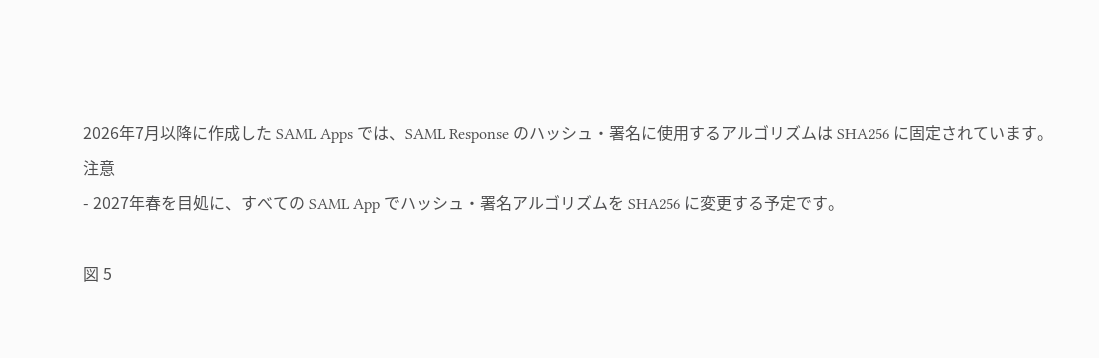2026年7月以降に作成した SAML Apps では、SAML Response のハッシュ・署名に使用するアルゴリズムは SHA256 に固定されています。
注意
- 2027年春を目処に、すべての SAML App でハッシュ・署名アルゴリズムを SHA256 に変更する予定です。

図 5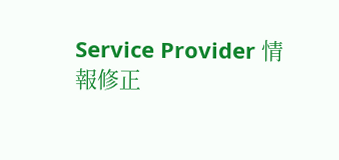Service Provider 情報修正